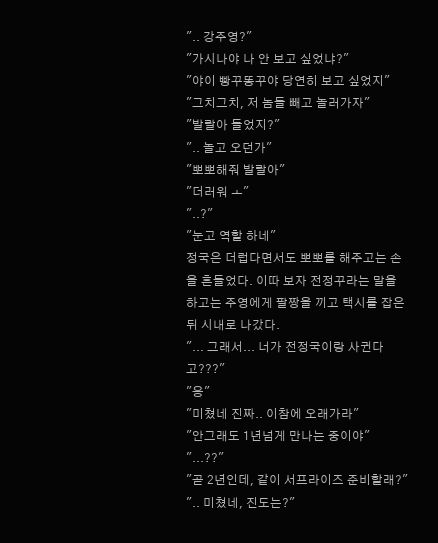".. 강주영?"
"가시나야 나 안 보고 싶었냐?"
"야이 빵꾸똥꾸야 당연히 보고 싶었지"
"그치그치, 저 놈들 빼고 놀러가자"
"발랄아 들었지?"
".. 놀고 오던가"
"뽀뽀해줘 발랄아"
"더러워 ㅗ"
"..?"
"눈고 역할 하네"
정국은 더럽다면서도 뽀뽀를 해주고는 손을 흔들었다. 이따 보자 전정꾸라는 말을 하고는 주영에게 팔짱을 끼고 택시를 잡은 뒤 시내로 나갔다.
"... 그래서... 너가 전정국이랑 사귄다고???"
"응"
"미쳤네 진짜.. 이참에 오래가라"
"안그래도 1년넘게 만나는 중이야"
"...??"
"곧 2년인데, 같이 서프라이즈 준비할래?"
".. 미쳤네, 진도는?"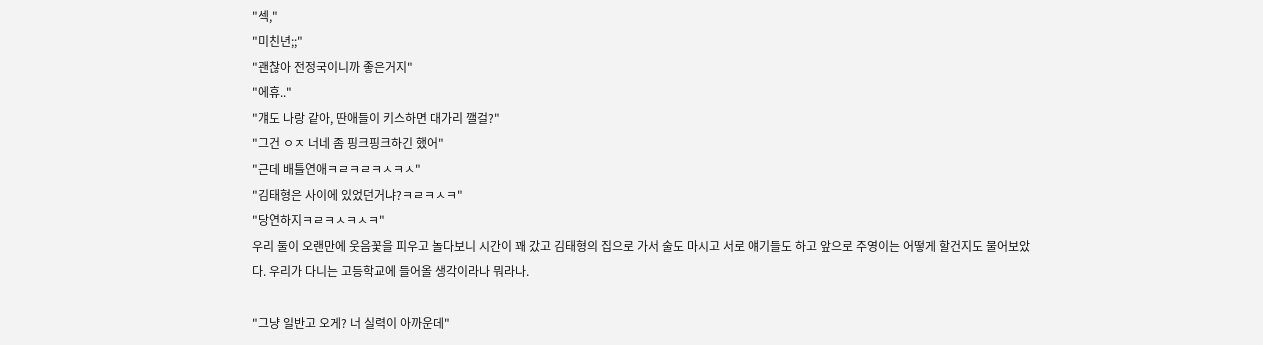"섹,"
"미친년;;"
"괜찮아 전정국이니까 좋은거지"
"에휴.."
"걔도 나랑 같아, 딴애들이 키스하면 대가리 깰걸?"
"그건 ㅇㅈ 너네 좀 핑크핑크하긴 했어"
"근데 배틀연애ㅋㄹㅋㄹㅋㅅㅋㅅ"
"김태형은 사이에 있었던거냐?ㅋㄹㅋㅅㅋ"
"당연하지ㅋㄹㅋㅅㅋㅅㅋ"
우리 둘이 오랜만에 웃음꽃을 피우고 놀다보니 시간이 꽤 갔고 김태형의 집으로 가서 술도 마시고 서로 얘기들도 하고 앞으로 주영이는 어떻게 할건지도 물어보았다. 우리가 다니는 고등학교에 들어올 생각이라나 뭐라나.

"그냥 일반고 오게? 너 실력이 아까운데"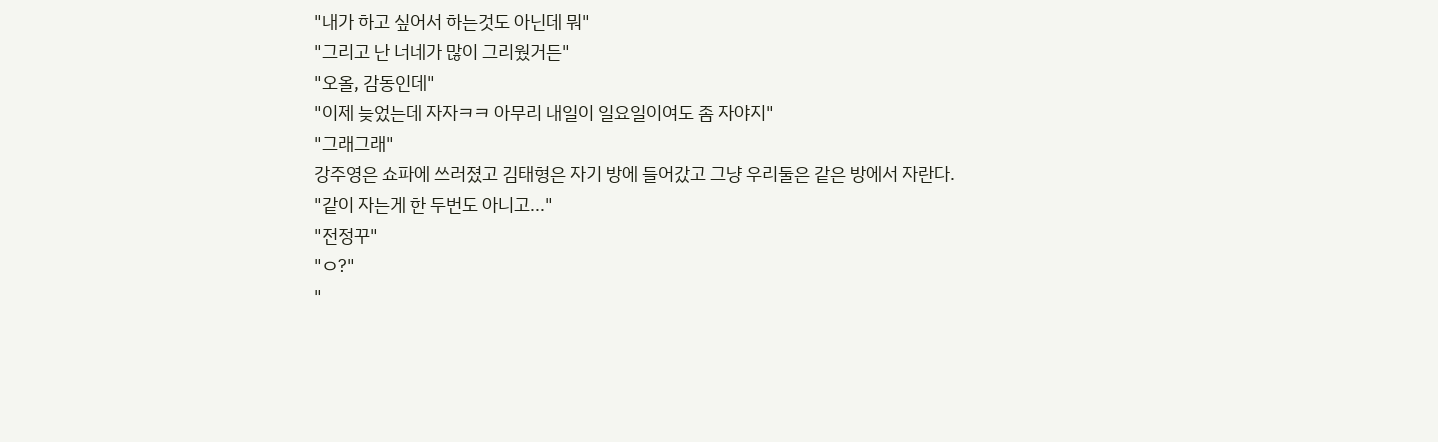"내가 하고 싶어서 하는것도 아닌데 뭐"
"그리고 난 너네가 많이 그리웠거든"
"오올, 감동인데"
"이제 늦었는데 자자ㅋㅋ 아무리 내일이 일요일이여도 좀 자야지"
"그래그래"
강주영은 쇼파에 쓰러졌고 김태형은 자기 방에 들어갔고 그냥 우리둘은 같은 방에서 자란다.
"같이 자는게 한 두번도 아니고..."
"전정꾸"
"ㅇ?"
"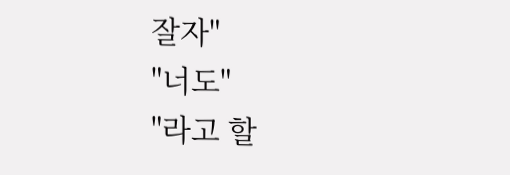잘자"
"너도"
"라고 할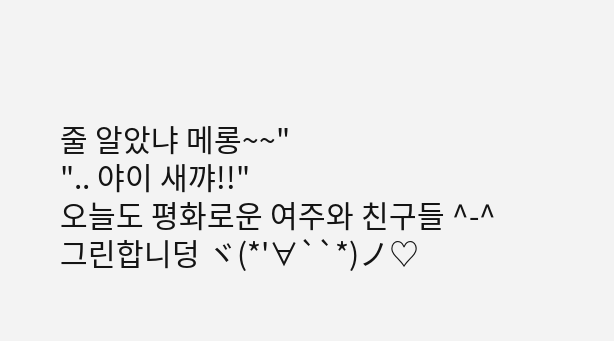줄 알았냐 메롱~~"
".. 야이 새꺄!!"
오늘도 평화로운 여주와 친구들 ^-^
그린합니덩 ヾ(*'∀``*)ノ♡